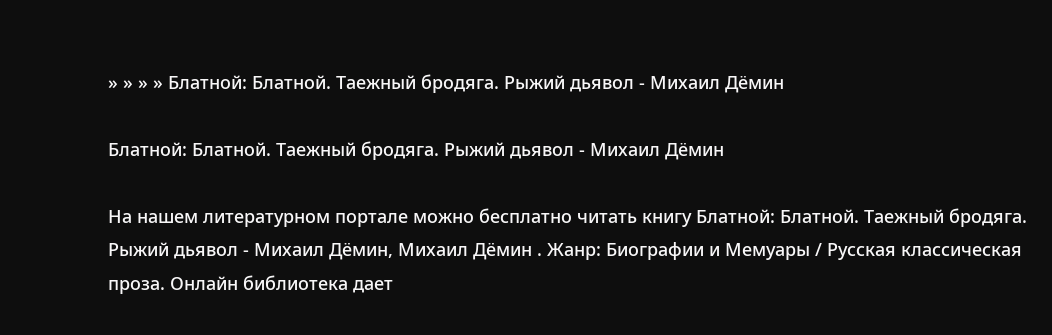» » » » Блатной: Блатной. Таежный бродяга. Рыжий дьявол - Михаил Дёмин

Блатной: Блатной. Таежный бродяга. Рыжий дьявол - Михаил Дёмин

На нашем литературном портале можно бесплатно читать книгу Блатной: Блатной. Таежный бродяга. Рыжий дьявол - Михаил Дёмин, Михаил Дёмин . Жанр: Биографии и Мемуары / Русская классическая проза. Онлайн библиотека дает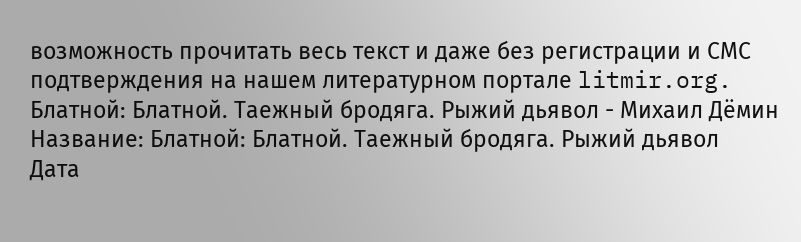возможность прочитать весь текст и даже без регистрации и СМС подтверждения на нашем литературном портале litmir.org.
Блатной: Блатной. Таежный бродяга. Рыжий дьявол - Михаил Дёмин
Название: Блатной: Блатной. Таежный бродяга. Рыжий дьявол
Дата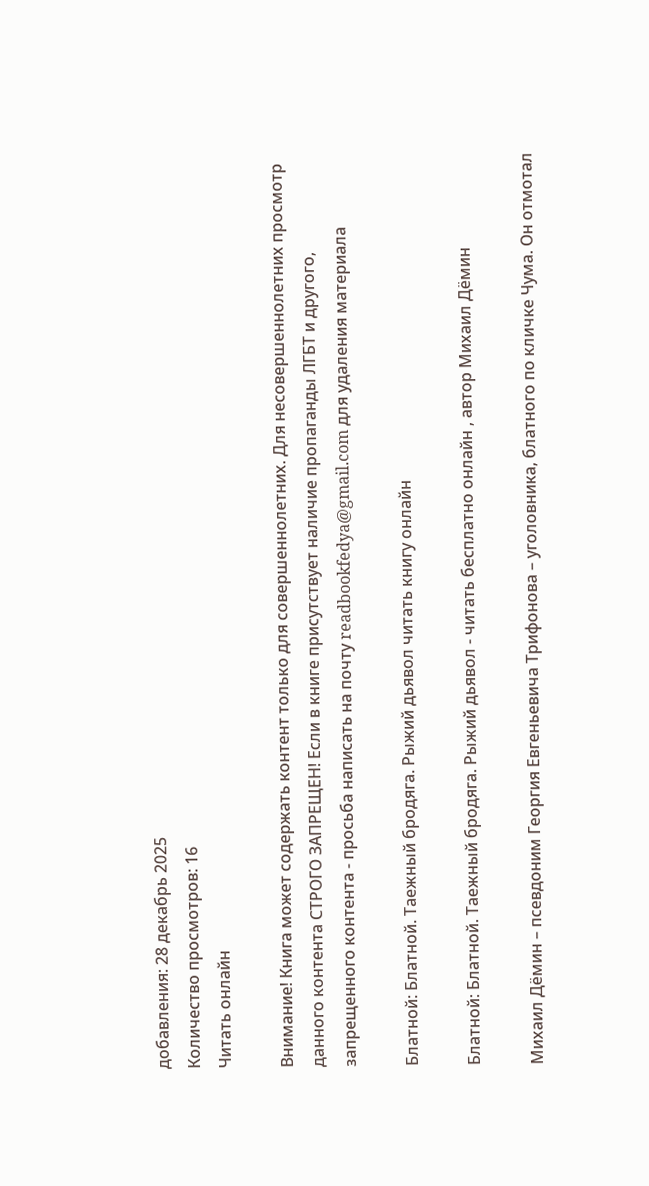добавления: 28 декабрь 2025
Количество просмотров: 16
Читать онлайн

Внимание! Книга может содержать контент только для совершеннолетних. Для несовершеннолетних просмотр данного контента СТРОГО ЗАПРЕЩЕН! Если в книге присутствует наличие пропаганды ЛГБТ и другого, запрещенного контента - просьба написать на почту readbookfedya@gmail.com для удаления материала

Блатной: Блатной. Таежный бродяга. Рыжий дьявол читать книгу онлайн

Блатной: Блатной. Таежный бродяга. Рыжий дьявол - читать бесплатно онлайн , автор Михаил Дёмин

Михаил Дёмин – псевдоним Георгия Евгеньевича Трифонова – уголовника, блатного по кличке Чума. Он отмотал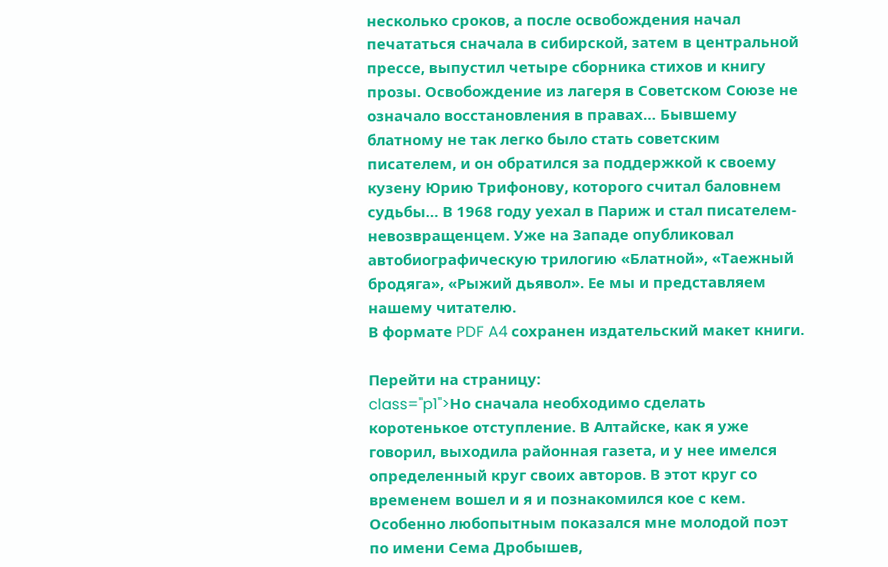несколько сроков, а после освобождения начал печататься сначала в сибирской, затем в центральной прессе, выпустил четыре сборника стихов и книгу прозы. Освобождение из лагеря в Советском Союзе не означало восстановления в правах… Бывшему блатному не так легко было стать советским писателем, и он обратился за поддержкой к своему кузену Юрию Трифонову, которого считал баловнем судьбы… В 1968 году уехал в Париж и стал писателем-невозвращенцем. Уже на Западе опубликовал автобиографическую трилогию «Блатной», «Таежный бродяга», «Рыжий дьявол». Ее мы и представляем нашему читателю.
В формате PDF A4 сохранен издательский макет книги.

Перейти на страницу:
class="p1">Но сначала необходимо сделать коротенькое отступление. В Алтайске, как я уже говорил, выходила районная газета, и у нее имелся определенный круг своих авторов. В этот круг со временем вошел и я и познакомился кое с кем. Особенно любопытным показался мне молодой поэт по имени Сема Дробышев,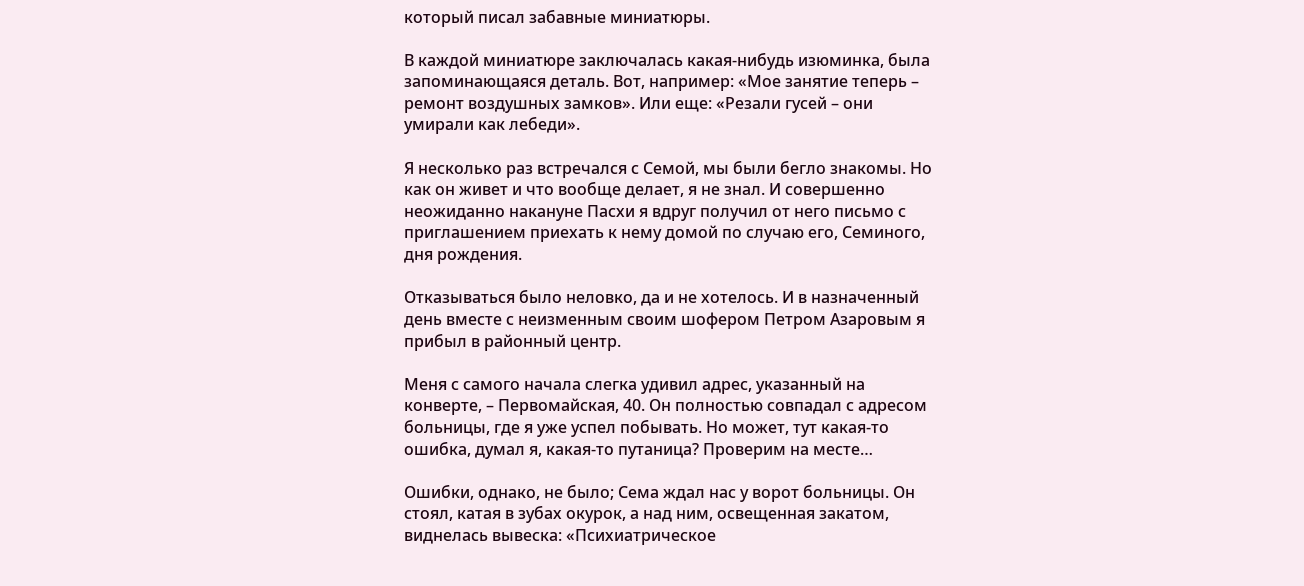который писал забавные миниатюры.

В каждой миниатюре заключалась какая-нибудь изюминка, была запоминающаяся деталь. Вот, например: «Мое занятие теперь – ремонт воздушных замков». Или еще: «Резали гусей – они умирали как лебеди».

Я несколько раз встречался с Семой, мы были бегло знакомы. Но как он живет и что вообще делает, я не знал. И совершенно неожиданно накануне Пасхи я вдруг получил от него письмо с приглашением приехать к нему домой по случаю его, Семиного, дня рождения.

Отказываться было неловко, да и не хотелось. И в назначенный день вместе с неизменным своим шофером Петром Азаровым я прибыл в районный центр.

Меня с самого начала слегка удивил адрес, указанный на конверте, – Первомайская, 40. Он полностью совпадал с адресом больницы, где я уже успел побывать. Но может, тут какая-то ошибка, думал я, какая-то путаница? Проверим на месте…

Ошибки, однако, не было; Сема ждал нас у ворот больницы. Он стоял, катая в зубах окурок, а над ним, освещенная закатом, виднелась вывеска: «Психиатрическое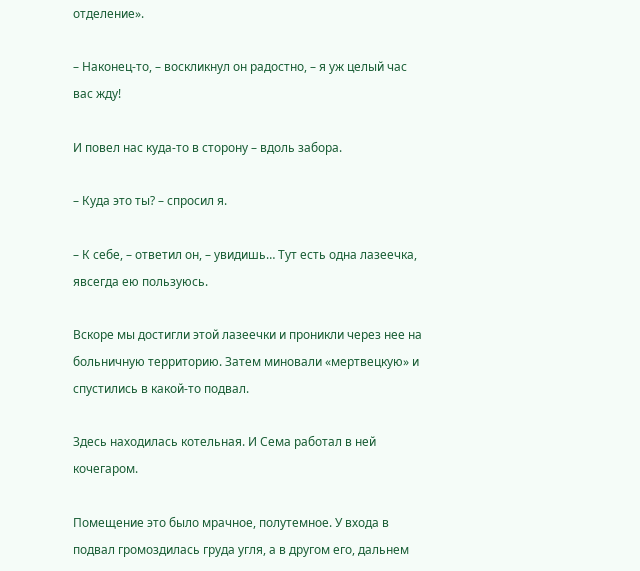отделение».

– Наконец-то, – воскликнул он радостно, – я уж целый час вас жду!

И повел нас куда-то в сторону – вдоль забора.

– Куда это ты? – спросил я.

– К себе, – ответил он, – увидишь… Тут есть одна лазеечка, явсегда ею пользуюсь.

Вскоре мы достигли этой лазеечки и проникли через нее на больничную территорию. Затем миновали «мертвецкую» и спустились в какой-то подвал.

Здесь находилась котельная. И Сема работал в ней кочегаром.

Помещение это было мрачное, полутемное. У входа в подвал громоздилась груда угля, а в другом его, дальнем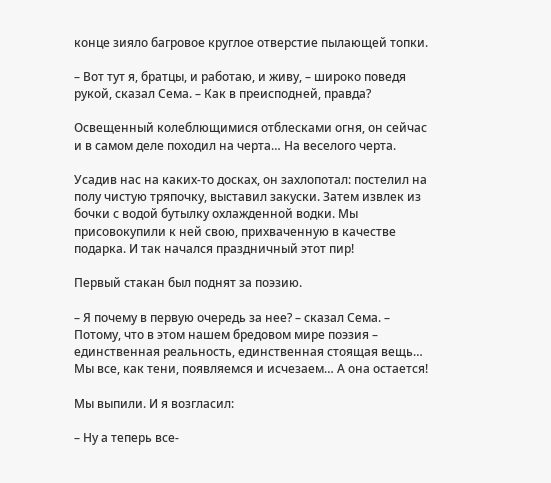конце зияло багровое круглое отверстие пылающей топки.

– Вот тут я, братцы, и работаю, и живу, – широко поведя рукой, сказал Сема. – Как в преисподней, правда?

Освещенный колеблющимися отблесками огня, он сейчас и в самом деле походил на черта… На веселого черта.

Усадив нас на каких-то досках, он захлопотал: постелил на полу чистую тряпочку, выставил закуски. Затем извлек из бочки с водой бутылку охлажденной водки. Мы присовокупили к ней свою, прихваченную в качестве подарка. И так начался праздничный этот пир!

Первый стакан был поднят за поэзию.

– Я почему в первую очередь за нее? – сказал Сема. – Потому, что в этом нашем бредовом мире поэзия – единственная реальность, единственная стоящая вещь… Мы все, как тени, появляемся и исчезаем… А она остается!

Мы выпили. И я возгласил:

– Ну а теперь все-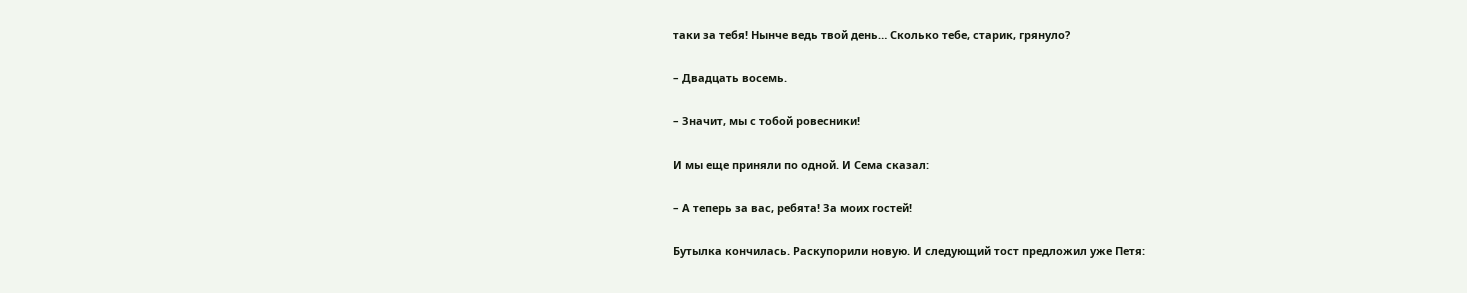таки за тебя! Нынче ведь твой день… Сколько тебе, старик, грянуло?

– Двадцать восемь.

– Значит, мы с тобой ровесники!

И мы еще приняли по одной. И Сема сказал:

– А теперь за вас, ребята! За моих гостей!

Бутылка кончилась. Раскупорили новую. И следующий тост предложил уже Петя: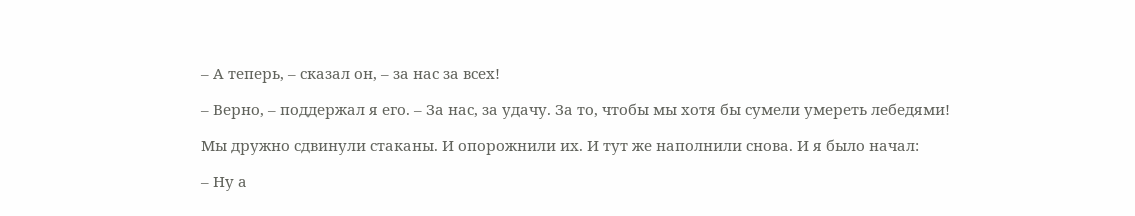– А теперь, – сказал он, – за нас за всех!

– Верно, – поддержал я его. – За нас, за удачу. За то, чтобы мы хотя бы сумели умереть лебедями!

Мы дружно сдвинули стаканы. И опорожнили их. И тут же наполнили снова. И я было начал:

– Ну а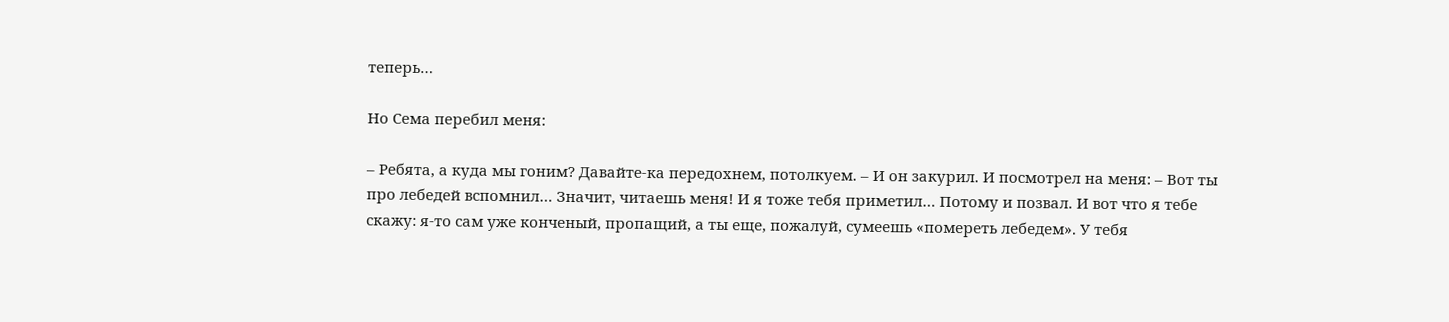теперь…

Но Сема перебил меня:

– Ребята, а куда мы гоним? Давайте-ка передохнем, потолкуем. – И он закурил. И посмотрел на меня: – Вот ты про лебедей вспомнил… Значит, читаешь меня! И я тоже тебя приметил… Потому и позвал. И вот что я тебе скажу: я-то сам уже конченый, пропащий, а ты еще, пожалуй, сумеешь «помереть лебедем». У тебя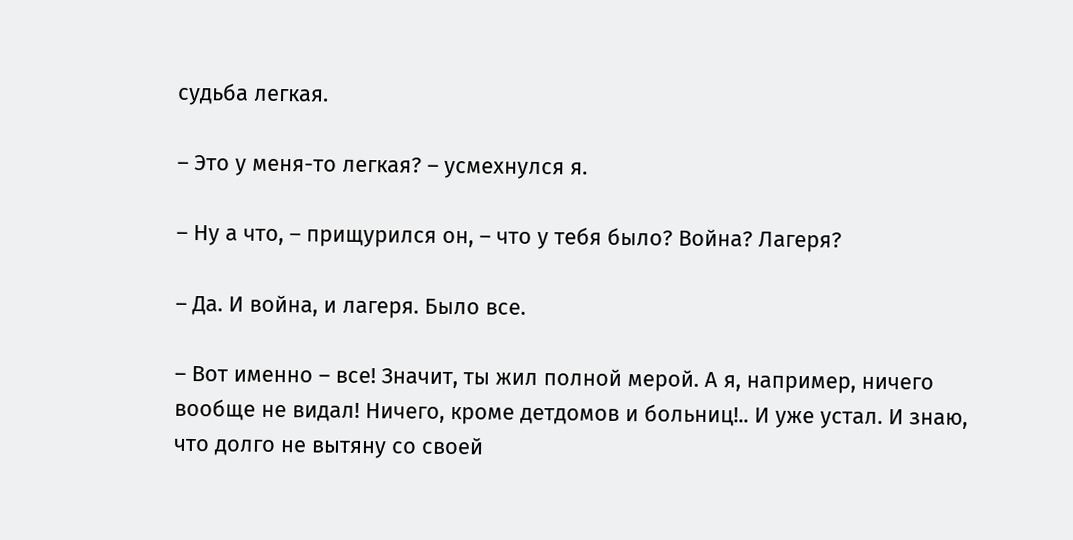судьба легкая.

– Это у меня-то легкая? – усмехнулся я.

– Ну а что, – прищурился он, – что у тебя было? Война? Лагеря?

– Да. И война, и лагеря. Было все.

– Вот именно – все! Значит, ты жил полной мерой. А я, например, ничего вообще не видал! Ничего, кроме детдомов и больниц!.. И уже устал. И знаю, что долго не вытяну со своей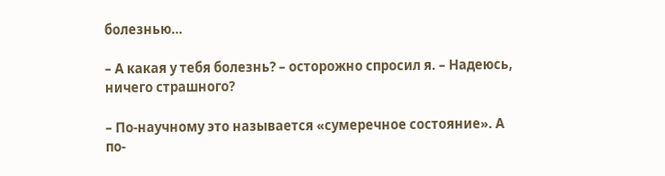болезнью…

– А какая у тебя болезнь? – осторожно спросил я. – Надеюсь, ничего страшного?

– По-научному это называется «сумеречное состояние». А по-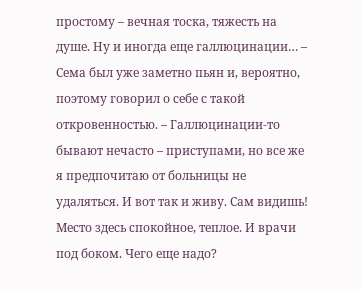простому – вечная тоска, тяжесть на душе. Ну и иногда еще галлюцинации… – Сема был уже заметно пьян и, вероятно, поэтому говорил о себе с такой откровенностью. – Галлюцинации-то бывают нечасто – приступами, но все же я предпочитаю от больницы не удаляться. И вот так и живу. Сам видишь! Место здесь спокойное, теплое. И врачи под боком. Чего еще надо?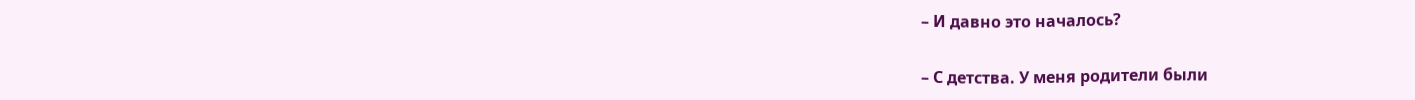– И давно это началось?

– С детства. У меня родители были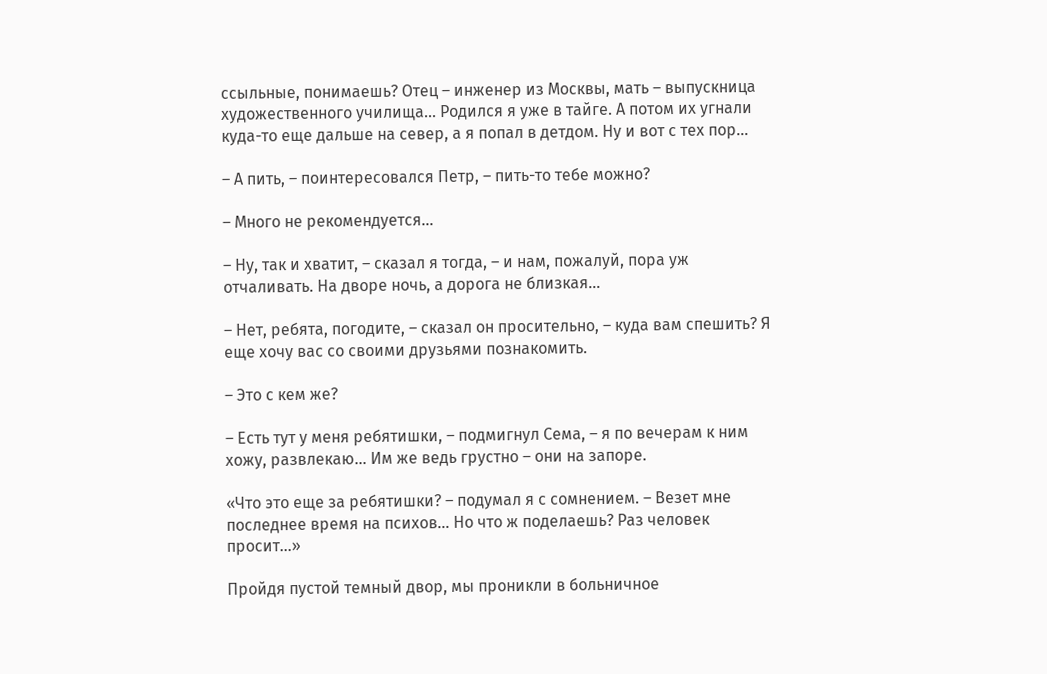ссыльные, понимаешь? Отец – инженер из Москвы, мать – выпускница художественного училища… Родился я уже в тайге. А потом их угнали куда-то еще дальше на север, а я попал в детдом. Ну и вот с тех пор…

– А пить, – поинтересовался Петр, – пить-то тебе можно?

– Много не рекомендуется…

– Ну, так и хватит, – сказал я тогда, – и нам, пожалуй, пора уж отчаливать. На дворе ночь, а дорога не близкая…

– Нет, ребята, погодите, – сказал он просительно, – куда вам спешить? Я еще хочу вас со своими друзьями познакомить.

– Это с кем же?

– Есть тут у меня ребятишки, – подмигнул Сема, – я по вечерам к ним хожу, развлекаю… Им же ведь грустно – они на запоре.

«Что это еще за ребятишки? – подумал я с сомнением. – Везет мне последнее время на психов… Но что ж поделаешь? Раз человек просит…»

Пройдя пустой темный двор, мы проникли в больничное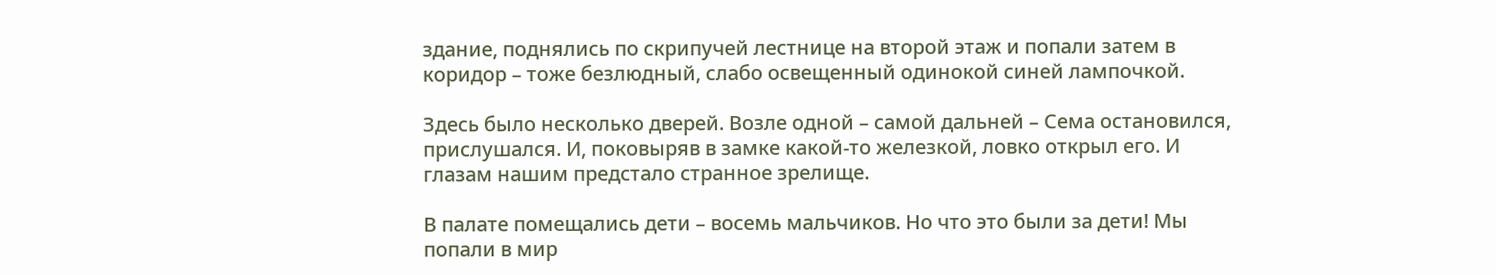здание, поднялись по скрипучей лестнице на второй этаж и попали затем в коридор – тоже безлюдный, слабо освещенный одинокой синей лампочкой.

Здесь было несколько дверей. Возле одной – самой дальней – Сема остановился, прислушался. И, поковыряв в замке какой-то железкой, ловко открыл его. И глазам нашим предстало странное зрелище.

В палате помещались дети – восемь мальчиков. Но что это были за дети! Мы попали в мир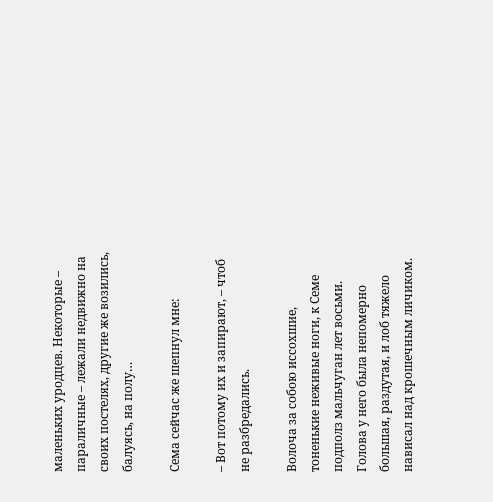маленьких уродцев. Некоторые – параличные – лежали недвижно на своих постелях, другие же возились, балуясь, на полу…

Сема сейчас же шепнул мне:

– Вот потому их и запирают, – чтоб не разбредались.

Волоча за собою иссохшие, тоненькие неживые ноги, к Семе подполз мальчуган лет восьми. Голова у него была непомерно большая, раздутая, и лоб тяжело нависал над крошечным личиком.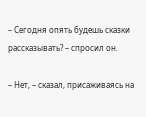– Сегодня опять будешь сказки рассказывать? – спросил он.

– Нет, – сказал, присаживаясь на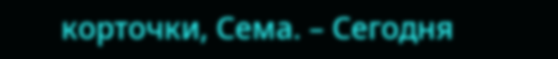корточки, Сема. – Сегодня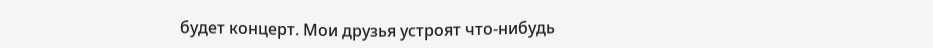будет концерт. Мои друзья устроят что-нибудь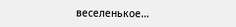веселенькое…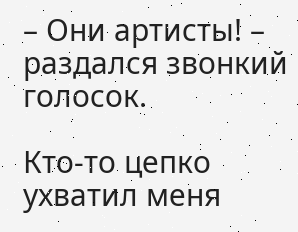– Они артисты! – раздался звонкий голосок.

Кто-то цепко ухватил меня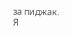за пиджак. Я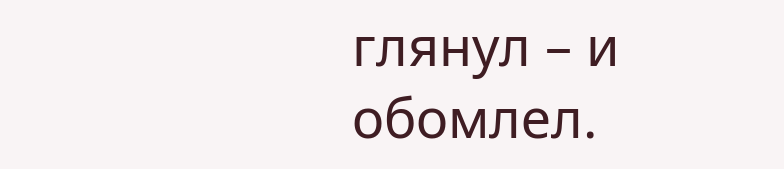глянул – и обомлел.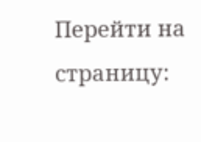Перейти на страницу: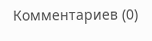Комментариев (0)